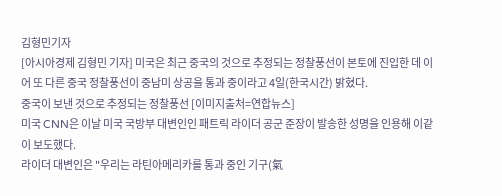김형민기자
[아시아경제 김형민 기자] 미국은 최근 중국의 것으로 추정되는 정찰풍선이 본토에 진입한 데 이어 또 다른 중국 정찰풍선이 중남미 상공을 통과 중이라고 4일(한국시간) 밝혔다.
중국이 보낸 것으로 추정되는 정찰풍선 [이미지출처=연합뉴스]
미국 CNN은 이날 미국 국방부 대변인인 패트릭 라이더 공군 준장이 발송한 성명을 인용해 이같이 보도했다.
라이더 대변인은 "우리는 라틴아메리카를 통과 중인 기구(氣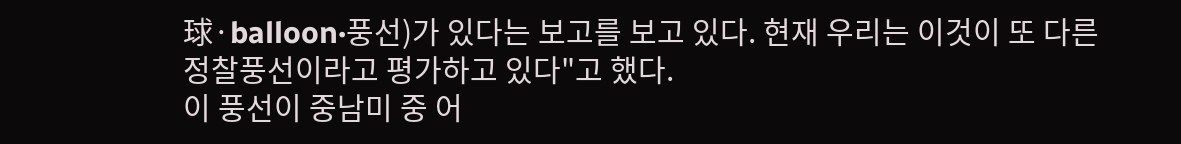球·balloon·풍선)가 있다는 보고를 보고 있다. 현재 우리는 이것이 또 다른 정찰풍선이라고 평가하고 있다"고 했다.
이 풍선이 중남미 중 어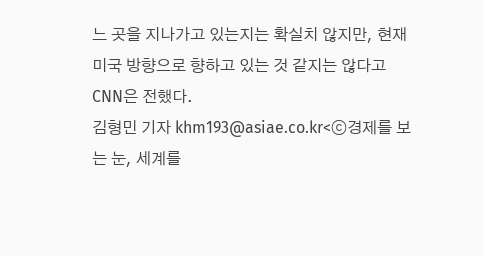느 곳을 지나가고 있는지는 확실치 않지만, 현재 미국 방향으로 향하고 있는 것 같지는 않다고 CNN은 전했다.
김형민 기자 khm193@asiae.co.kr<ⓒ경제를 보는 눈, 세계를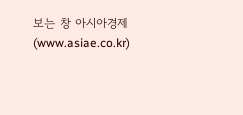보는 창 아시아경제(www.asiae.co.kr)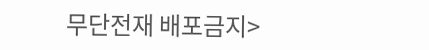무단전재 배포금지>